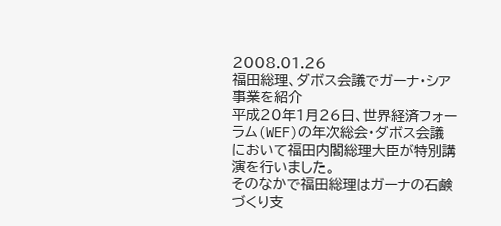2008.01.26
福田総理、ダボス会議でガーナ・シア事業を紹介
平成20年1月26日、世界経済フォーラム(WEF)の年次総会・ダボス会議において福田内閣総理大臣が特別講演を行いました。
そのなかで福田総理はガーナの石鹸づくり支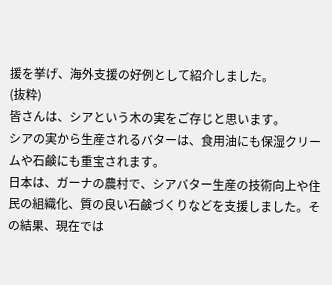援を挙げ、海外支援の好例として紹介しました。
(抜粋)
皆さんは、シアという木の実をご存じと思います。
シアの実から生産されるバターは、食用油にも保湿クリームや石鹸にも重宝されます。
日本は、ガーナの農村で、シアバター生産の技術向上や住民の組織化、質の良い石鹸づくりなどを支援しました。その結果、現在では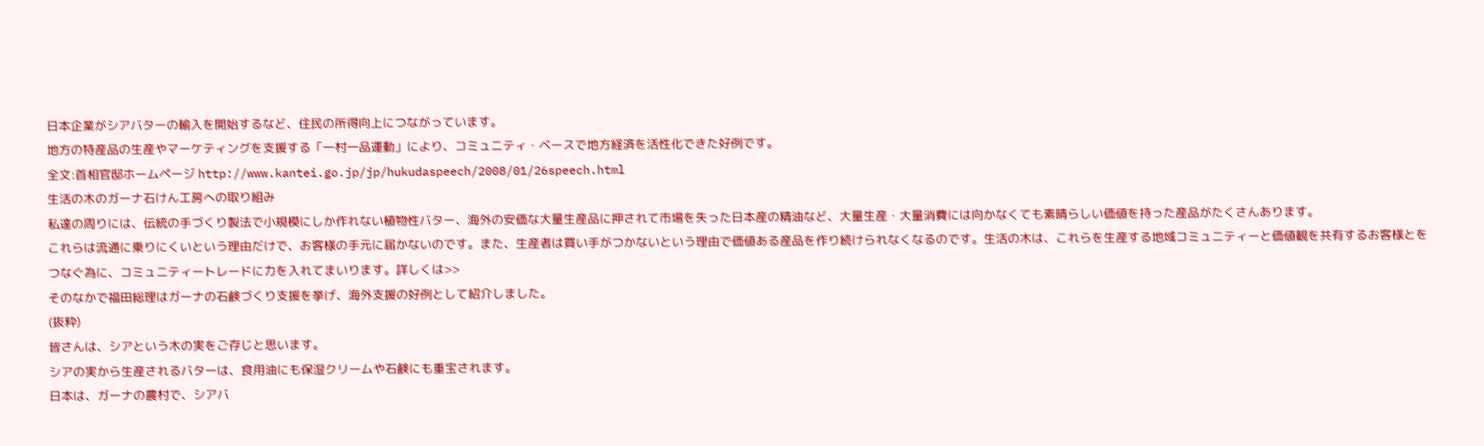日本企業がシアバターの輸入を開始するなど、住民の所得向上につながっています。
地方の特産品の生産やマーケティングを支援する「一村一品運動」により、コミュニティ・ベースで地方経済を活性化できた好例です。
全文:首相官邸ホームページ http://www.kantei.go.jp/jp/hukudaspeech/2008/01/26speech.html
生活の木のガーナ石けん工房への取り組み
私達の周りには、伝統の手づくり製法で小規模にしか作れない植物性バター、海外の安価な大量生産品に押されて市場を失った日本産の精油など、大量生産・大量消費には向かなくても素晴らしい価値を持った産品がたくさんあります。
これらは流通に乗りにくいという理由だけで、お客様の手元に届かないのです。また、生産者は買い手がつかないという理由で価値ある産品を作り続けられなくなるのです。生活の木は、これらを生産する地域コミュニティーと価値観を共有するお客様とをつなぐ為に、コミュニティートレードに力を入れてまいります。詳しくは>>
そのなかで福田総理はガーナの石鹸づくり支援を挙げ、海外支援の好例として紹介しました。
(抜粋)
皆さんは、シアという木の実をご存じと思います。
シアの実から生産されるバターは、食用油にも保湿クリームや石鹸にも重宝されます。
日本は、ガーナの農村で、シアバ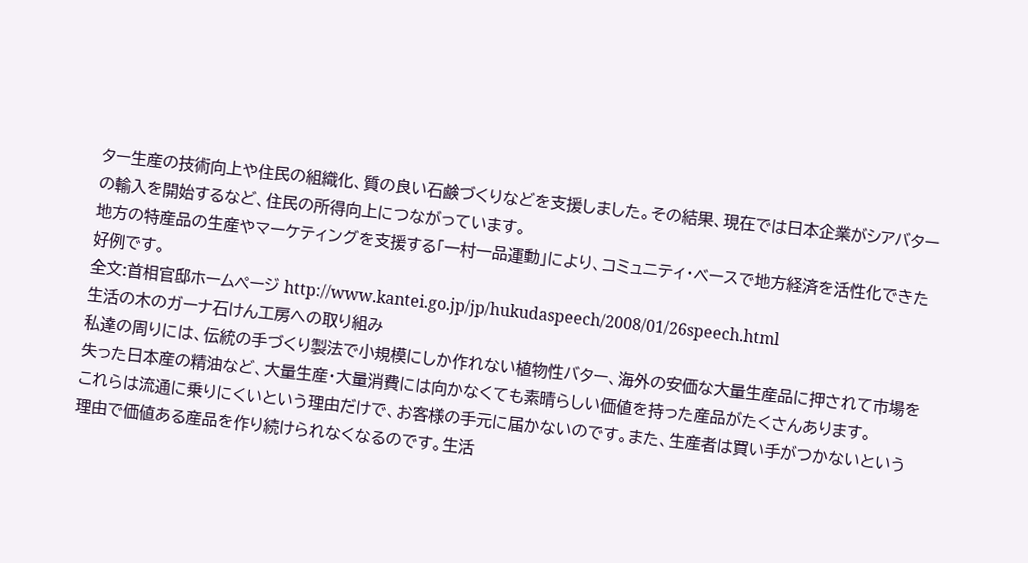ター生産の技術向上や住民の組織化、質の良い石鹸づくりなどを支援しました。その結果、現在では日本企業がシアバターの輸入を開始するなど、住民の所得向上につながっています。
地方の特産品の生産やマーケティングを支援する「一村一品運動」により、コミュニティ・ベースで地方経済を活性化できた好例です。
全文:首相官邸ホームページ http://www.kantei.go.jp/jp/hukudaspeech/2008/01/26speech.html
生活の木のガーナ石けん工房への取り組み
私達の周りには、伝統の手づくり製法で小規模にしか作れない植物性バター、海外の安価な大量生産品に押されて市場を失った日本産の精油など、大量生産・大量消費には向かなくても素晴らしい価値を持った産品がたくさんあります。
これらは流通に乗りにくいという理由だけで、お客様の手元に届かないのです。また、生産者は買い手がつかないという理由で価値ある産品を作り続けられなくなるのです。生活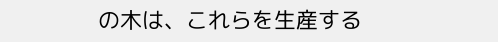の木は、これらを生産する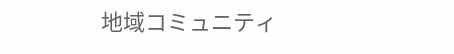地域コミュニティ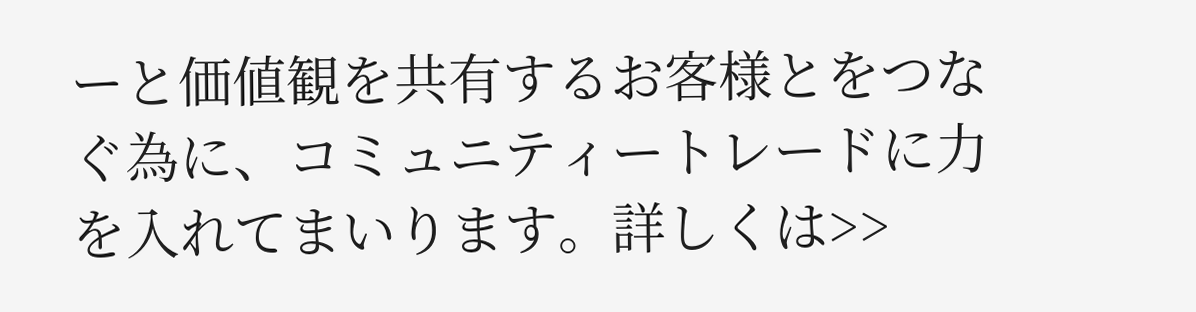ーと価値観を共有するお客様とをつなぐ為に、コミュニティートレードに力を入れてまいります。詳しくは>>